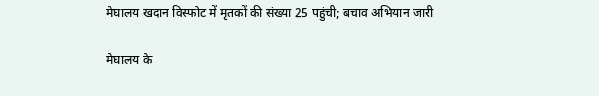मेघालय खदान विस्फोट में मृतकों की संख्या 25 पहुंची; बचाव अभियान जारी

मेघालय के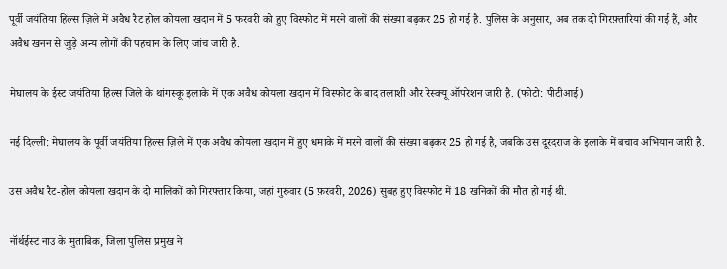पूर्वी जयंतिया हिल्स ज़िले में अवैध रैट होल कोयला खदान में 5 फरवरी को हुए विस्फोट में मरने वालों की संख्या बढ़कर 25 हो गई है. पुलिस के अनुसार, अब तक दो गिरफ़्तारियां की गई हैं, और अवैध खनन से जुड़े अन्य लोगों की पहचान के लिए जांच जारी है.

मेघालय के ईस्ट जयंतिया हिल्स जिले के थांगस्कू इलाके में एक अवैध कोयला खदान में विस्फोट के बाद तलाशी और रेस्क्यू ऑपरेशन जारी है. (फोटो: पीटीआई)

नई दिल्ली: मेघालय के पूर्वी जयंतिया हिल्स ज़िले में एक अवैध कोयला खदान में हुए धमाके में मरने वालों की संख्या बढ़कर 25 हो गई है, जबकि उस दूरदराज के इलाके में बचाव अभियान जारी है.

उस अवैध रैट-होल कोयला खदान के दो मालिकों को गिरफ्तार किया, जहां गुरुवार (5 फ़रवरी, 2026) सुबह हुए विस्फोट में 18 खनिकों की मौत हो गई थी.

नॉर्थईस्ट नाउ के मुताबिक, जिला पुलिस प्रमुख ने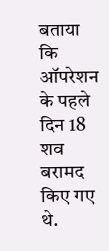बताया कि ऑपरेशन के पहले दिन 18 शव बरामद किए गए थे.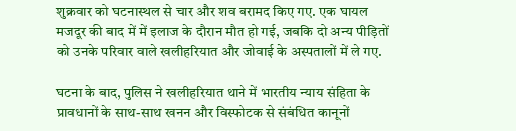शुक्रवार को घटनास्थल से चार और शव बरामद किए गए. एक घायल मजदूर की बाद में में इलाज के दौरान मौत हो गई, जबकि दो अन्य पीड़ितों को उनके परिवार वाले खलीहरियात और जोवाई के अस्पतालों में ले गए.

घटना के बाद, पुलिस ने खलीहरियात थाने में भारतीय न्याय संहिता के प्रावधानों के साथ-साथ खनन और विस्फोटक से संबंधित कानूनों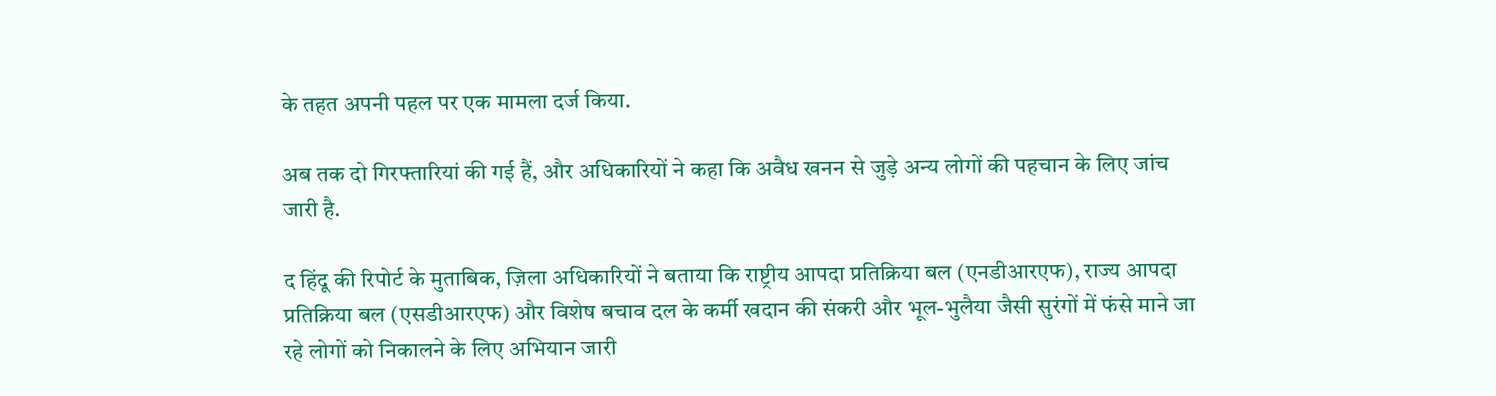के तहत अपनी पहल पर एक मामला दर्ज किया.

अब तक दो गिरफ्तारियां की गई हैं, और अधिकारियों ने कहा कि अवैध खनन से जुड़े अन्य लोगों की पहचान के लिए जांच जारी है.

द हिंदू की रिपोर्ट के मुताबिक, ज़िला अधिकारियों ने बताया कि राष्ट्रीय आपदा प्रतिक्रिया बल (एनडीआरएफ), राज्य आपदा प्रतिक्रिया बल (एसडीआरएफ) और विशेष बचाव दल के कर्मी खदान की संकरी और भूल-भुलैया जैसी सुरंगों में फंसे माने जा रहे लोगों को निकालने के लिए अभियान जारी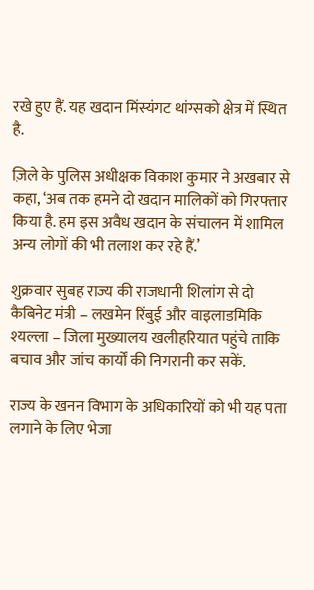रखे हुए हैं. यह खदान मिंस्यंगट थांग्सको क्षेत्र में स्थित है.

ज़िले के पुलिस अधीक्षक विकाश कुमार ने अखबार से कहा, ‘अब तक हमने दो खदान मालिकों को गिरफ्तार किया है. हम इस अवैध खदान के संचालन में शामिल अन्य लोगों की भी तलाश कर रहे हैं.’

शुक्रवार सुबह राज्य की राजधानी शिलांग से दो कैबिनेट मंत्री – लखमेन रिंबुई और वाइलाडमिकि श्यल्ला – जिला मुख्यालय खलीहरियात पहुंचे ताकि बचाव और जांच कार्यों की निगरानी कर सकें.

राज्य के खनन विभाग के अधिकारियों को भी यह पता लगाने के लिए भेजा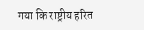गया कि राष्ट्रीय हरित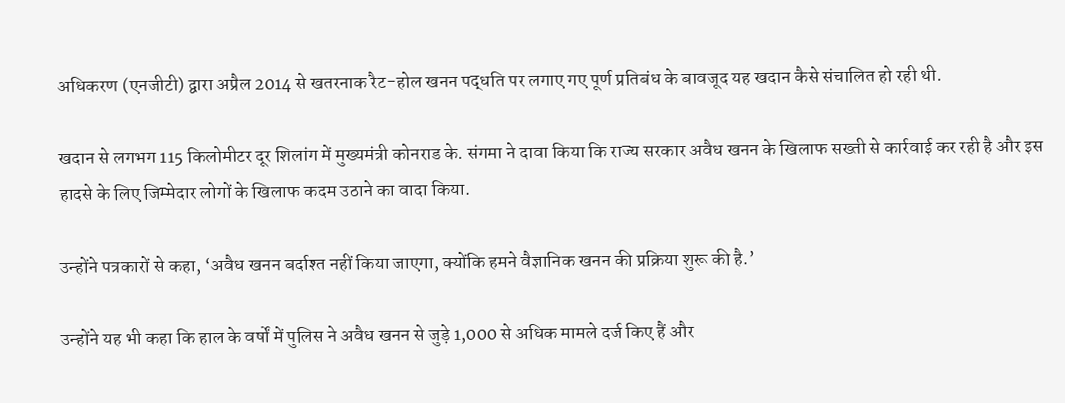अधिकरण (एनजीटी) द्वारा अप्रैल 2014 से खतरनाक रैट-होल खनन पद्धति पर लगाए गए पूर्ण प्रतिबंध के बावजूद यह खदान कैसे संचालित हो रही थी.

खदान से लगभग 115 किलोमीटर दूर शिलांग में मुख्यमंत्री कोनराड के. संगमा ने दावा किया कि राज्य सरकार अवैध खनन के खिलाफ सख्ती से कार्रवाई कर रही है और इस हादसे के लिए जिम्मेदार लोगों के खिलाफ कदम उठाने का वादा किया.

उन्होंने पत्रकारों से कहा, ‘अवैध खनन बर्दाश्त नहीं किया जाएगा, क्योंकि हमने वैज्ञानिक खनन की प्रक्रिया शुरू की है.’

उन्होंने यह भी कहा कि हाल के वर्षों में पुलिस ने अवैध खनन से जुड़े 1,000 से अधिक मामले दर्ज किए हैं और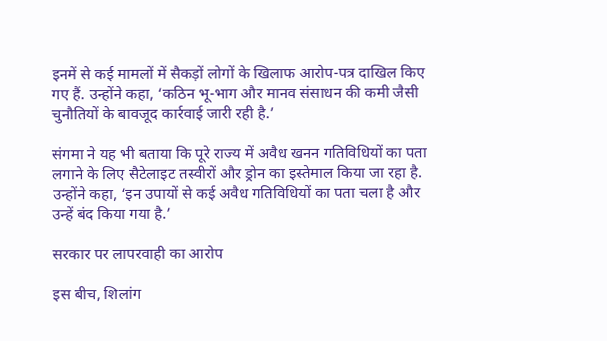इनमें से कई मामलों में सैकड़ों लोगों के खिलाफ आरोप-पत्र दाखिल किए गए हैं. उन्होंने कहा, ‘कठिन भू-भाग और मानव संसाधन की कमी जैसी चुनौतियों के बावजूद कार्रवाई जारी रही है.’

संगमा ने यह भी बताया कि पूरे राज्य में अवैध खनन गतिविधियों का पता लगाने के लिए सैटेलाइट तस्वीरों और ड्रोन का इस्तेमाल किया जा रहा है. उन्होंने कहा, ‘इन उपायों से कई अवैध गतिविधियों का पता चला है और उन्हें बंद किया गया है.’

सरकार पर लापरवाही का आरोप

इस बीच, शिलांग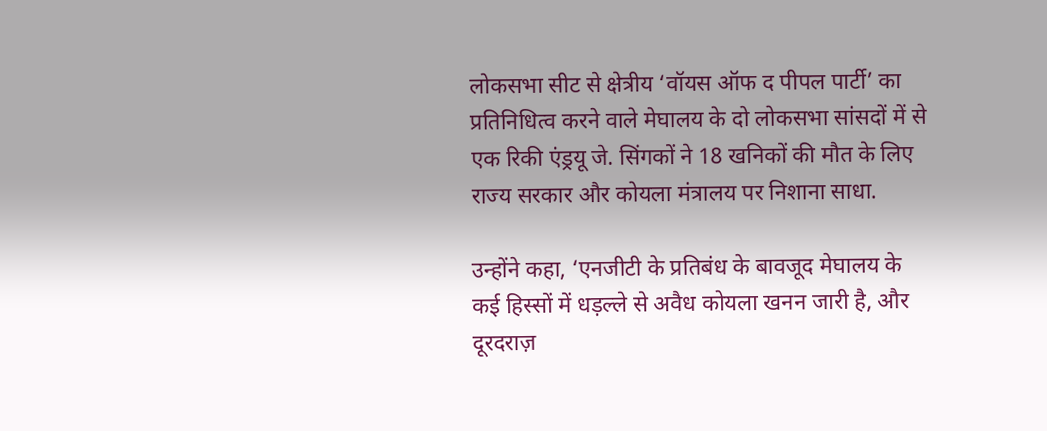लोकसभा सीट से क्षेत्रीय ‘वॉयस ऑफ द पीपल पार्टी’ का प्रतिनिधित्व करने वाले मेघालय के दो लोकसभा सांसदों में से एक रिकी एंड्रयू जे. सिंगकों ने 18 खनिकों की मौत के लिए राज्य सरकार और कोयला मंत्रालय पर निशाना साधा.

उन्होंने कहा, ‘एनजीटी के प्रतिबंध के बावजूद मेघालय के कई हिस्सों में धड़ल्ले से अवैध कोयला खनन जारी है, और दूरदराज़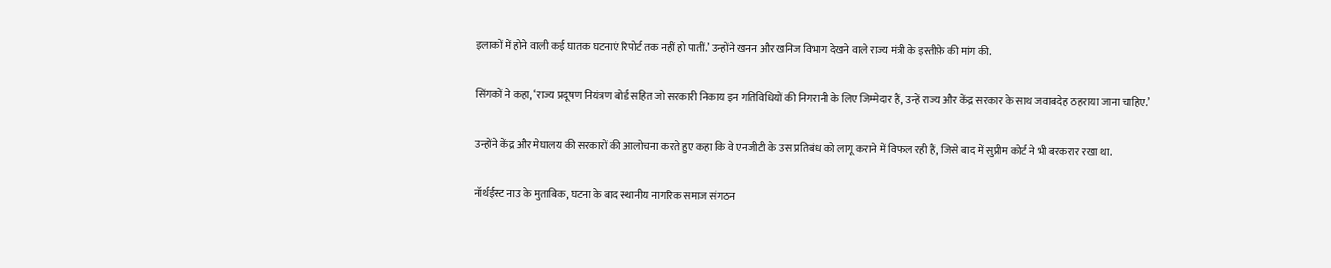इलाकों में होने वाली कई घातक घटनाएं रिपोर्ट तक नहीं हो पातीं.’ उन्होंने खनन और खनिज विभाग देखने वाले राज्य मंत्री के इस्तीफ़े की मांग की.

सिंगकों ने कहा, ‘राज्य प्रदूषण नियंत्रण बोर्ड सहित जो सरकारी निकाय इन गतिविधियों की निगरानी के लिए जिम्मेदार हैं, उन्हें राज्य और केंद्र सरकार के साथ जवाबदेह ठहराया जाना चाहिए.’

उन्होंने केंद्र और मेघालय की सरकारों की आलोचना करते हुए कहा कि वे एनजीटी के उस प्रतिबंध को लागू कराने में विफल रही हैं, जिसे बाद में सुप्रीम कोर्ट ने भी बरकरार रखा था.

नॉर्थईस्ट नाउ के मुताबिक, घटना के बाद स्थानीय नागरिक समाज संगठन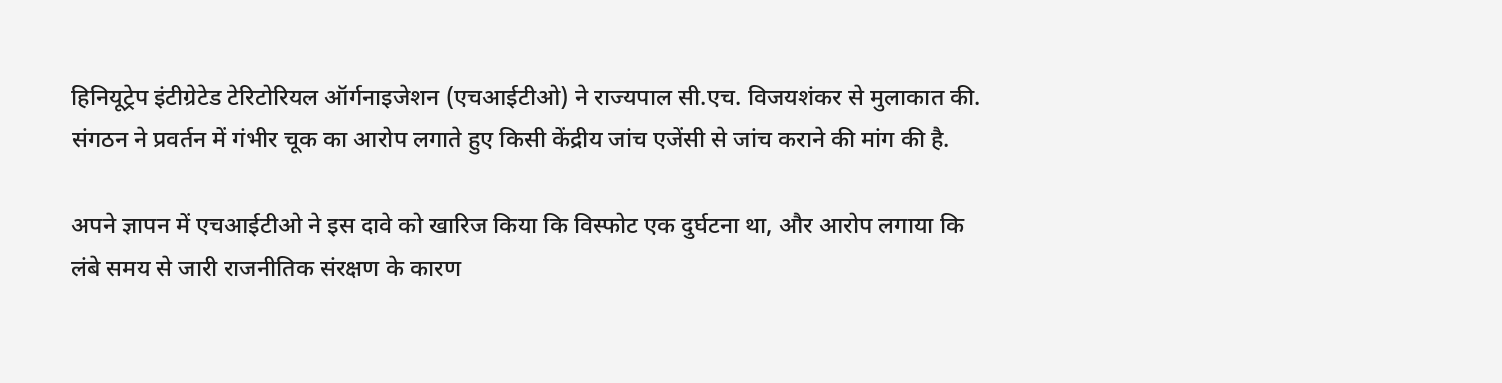हिनियूट्रेप इंटीग्रेटेड टेरिटोरियल ऑर्गनाइजेशन (एचआईटीओ) ने राज्यपाल सी.एच. विजयशंकर से मुलाकात की. संगठन ने प्रवर्तन में गंभीर चूक का आरोप लगाते हुए किसी केंद्रीय जांच एजेंसी से जांच कराने की मांग की है.

अपने ज्ञापन में एचआईटीओ ने इस दावे को खारिज किया कि विस्फोट एक दुर्घटना था, और आरोप लगाया कि लंबे समय से जारी राजनीतिक संरक्षण के कारण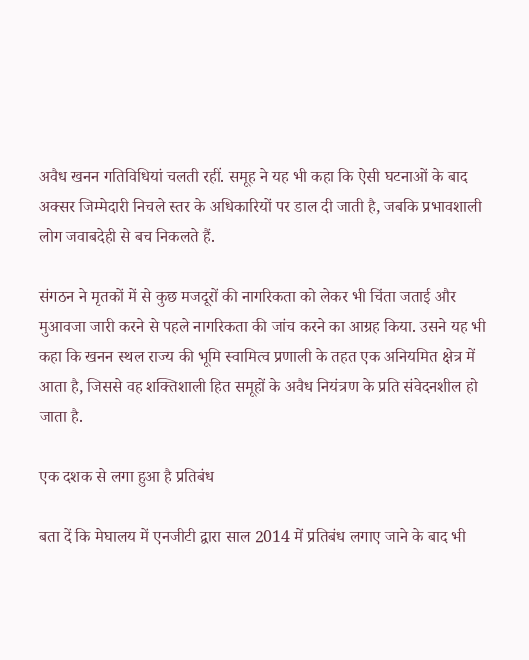अवैध खनन गतिविधियां चलती रहीं. समूह ने यह भी कहा कि ऐसी घटनाओं के बाद अक्सर जिम्मेदारी निचले स्तर के अधिकारियों पर डाल दी जाती है, जबकि प्रभावशाली लोग जवाबदेही से बच निकलते हैं.

संगठन ने मृतकों में से कुछ मजदूरों की नागरिकता को लेकर भी चिंता जताई और मुआवजा जारी करने से पहले नागरिकता की जांच करने का आग्रह किया. उसने यह भी कहा कि खनन स्थल राज्य की भूमि स्वामित्व प्रणाली के तहत एक अनियमित क्षेत्र में आता है, जिससे वह शक्तिशाली हित समूहों के अवैध नियंत्रण के प्रति संवेदनशील हो जाता है.

एक दशक से लगा हुआ है प्रतिबंध

बता दें कि मेघालय में एनजीटी द्वारा साल 2014 में प्रतिबंध लगाए जाने के बाद भी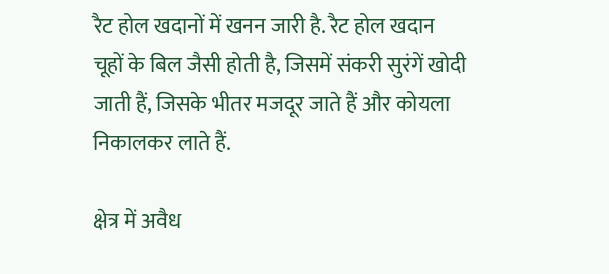रैट होल खदानों में खनन जारी है. रैट होल खदान चूहों के बिल जैसी होती है, जिसमें संकरी सुरंगें खोदी जाती हैं, जिसके भीतर मजदूर जाते हैं और कोयला निकालकर लाते हैं.

क्षेत्र में अवैध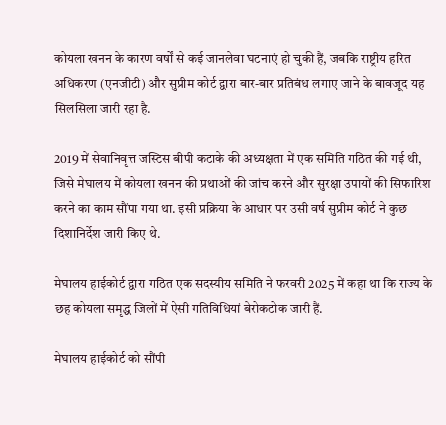कोयला खनन के कारण वर्षों से कई जानलेवा घटनाएं हो चुकी हैं, जबकि राष्ट्रीय हरित अधिकरण (एनजीटी) और सुप्रीम कोर्ट द्वारा बार-बार प्रतिबंध लगाए जाने के बावजूद यह सिलसिला जारी रहा है.

2019 में सेवानिवृत्त जस्टिस बीपी कटाके की अध्यक्षता में एक समिति गठित की गई थी, जिसे मेघालय में कोयला खनन की प्रथाओं की जांच करने और सुरक्षा उपायों की सिफारिश करने का काम सौंपा गया था. इसी प्रक्रिया के आधार पर उसी वर्ष सुप्रीम कोर्ट ने कुछ दिशानिर्देश जारी किए थे.

मेघालय हाईकोर्ट द्वारा गठित एक सदस्यीय समिति ने फरवरी 2025 में कहा था कि राज्य के छह कोयला समृद्ध जिलों में ऐसी गतिविधियां बेरोकटोक जारी हैं.

मेघालय हाईकोर्ट को सौंपी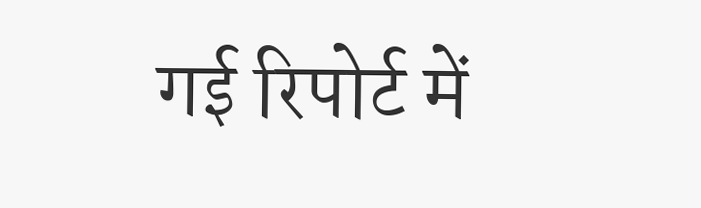गई रिपोर्ट में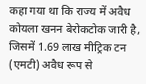कहा गया था कि राज्य में अवैध कोयला खनन बेरोकटोक जारी है, जिसमें 1.69 लाख मीट्रिक टन (एमटी) अवैध रूप से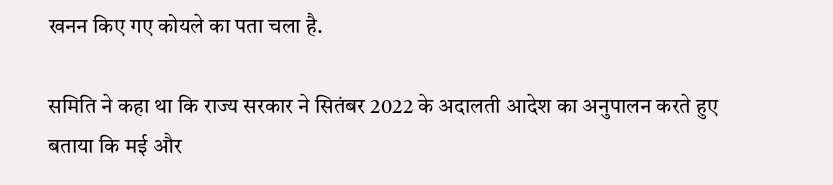खनन किए गए कोयले का पता चला है.

समिति ने कहा था कि राज्य सरकार ने सितंबर 2022 के अदालती आदेश का अनुपालन करते हुए बताया कि मई और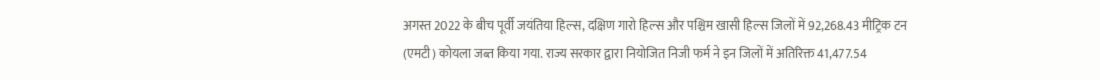अगस्त 2022 के बीच पूर्वी जयंतिया हिल्स, दक्षिण गारो हिल्स और पश्चिम खासी हिल्स जिलों में 92,268.43 मीट्रिक टन (एमटी) कोयला जब्त किया गया. राज्य सरकार द्वारा नियोजित निजी फर्म ने इन जिलों में अतिरिक्त 41,477.54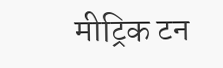मीट्रिक टन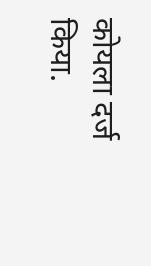कोयला दर्ज किया.